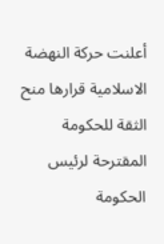أعلنت حركة النهضة الاسلامية قرارها منح الثقة للحكومة المقترحة لرئيس الحكومة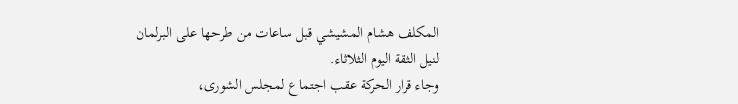المكلف هشام المشيشي قبل ساعات من طرحها على البرلمان لنيل الثقة اليوم الثلاثاء.
وجاء قرار الحركة عقب اجتماع لمجلس الشورى،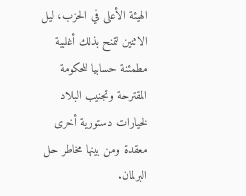الهيئة الأعلى في الحزب، ليل الاثنين لتمنح بذلك أغلبية مطمئنة حسابيا للحكومة المقترحة وتجنيب البلاد لخيارات دستورية أخرى معقدة ومن بينها مخاطر حل البرلمان.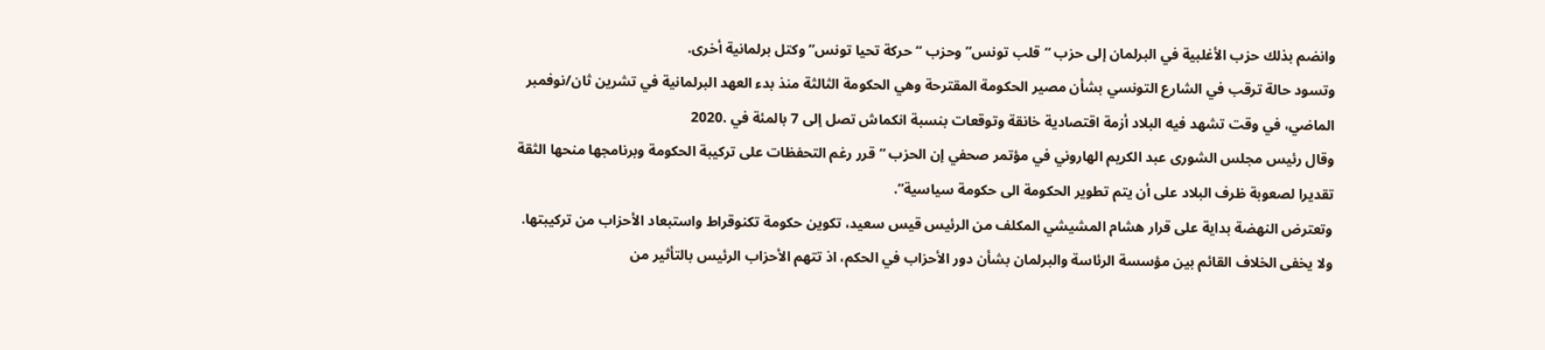وانضم بذلك حزب الأغلبية في البرلمان إلى حزب “قلب تونس” وحزب “حركة تحيا تونس” وكتل برلمانية أخرى.
وتسود حالة ترقب في الشارع التونسي بشأن مصير الحكومة المقترحة وهي الحكومة الثالثة منذ بدء العهد البرلمانية في تشرين ثان/نوفمبر الماضي، في وقت تشهد فيه البلاد أزمة اقتصادية خانقة وتوقعات بنسبة انكماش تصل إلى 7 بالمئة في .2020
وقال رئيس مجلس الشورى عبد الكريم الهاروني في مؤتمر صحفي إن الحزب “قرر رغم التحفظات على تركيبة الحكومة وبرنامجها منحها الثقة تقديرا لصعوبة ظرف البلاد على أن يتم تطوير الحكومة الى حكومة سياسية”.
وتعترض النهضة بداية على قرار هشام المشيشي المكلف من الرئيس قيس سعيد، تكوين حكومة تكنوقراط واستبعاد الأحزاب من تركيبتها.
ولا يخفى الخلاف القائم بين مؤسسة الرئاسة والبرلمان بشأن دور الأحزاب في الحكم، اذ تتهم الأحزاب الرئيس بالتأثير من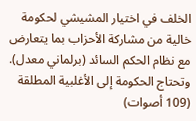الخلف في اختيار المشيشي لحكومة خالية من مشاركة الأحزاب بما يتعارض مع نظام الحكم السائد (برلماني معدل).
وتحتاج الحكومة إلى الأغلبية المطلقة (109 أصوات)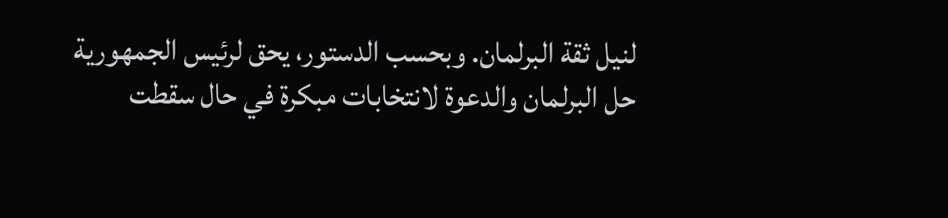لنيل ثقة البرلمان. وبحسب الدستور، يحق لرئيس الجمهورية حل البرلمان والدعوة لانتخابات مبكرة في حال سقطت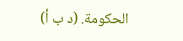الحكومة. (د ب أ)